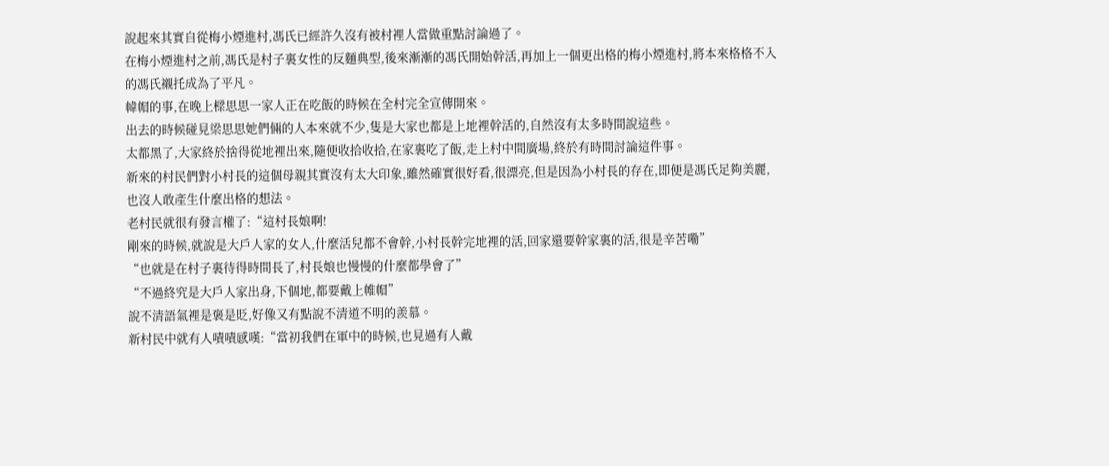說起來其實自從梅小煙進村,馮氏已經許久沒有被村裡人當做重點討論過了。
在梅小煙進村之前,馮氏是村子裏女性的反麵典型,後來漸漸的馮氏開始幹活,再加上一個更出格的梅小煙進村,將本來格格不入的馮氏襯托成為了平凡。
幃帽的事,在晚上樑思思一家人正在吃飯的時候在全村完全宣傳開來。
出去的時候碰見梁思思她們倆的人本來就不少,隻是大家也都是上地裡幹活的,自然沒有太多時間說這些。
太都黑了,大家終於捨得從地裡出來,隨便收拾收拾,在家裏吃了飯,走上村中間廣場,終於有時間討論這件事。
新來的村民們對小村長的這個母親其實沒有太大印象,雖然確實很好看,很漂亮,但是因為小村長的存在,即便是馮氏足夠美麗,也沒人敢產生什麼出格的想法。
老村民就很有發言權了:“這村長娘啊!
剛來的時候,就說是大戶人家的女人,什麼活兒都不會幹,小村長幹完地裡的活,回家還要幹家裏的活,很是辛苦嘞”
“也就是在村子裏待得時間長了,村長娘也慢慢的什麼都學會了”
“不過終究是大戶人家出身,下個地,都要戴上帷帽”
說不清語氣裡是褒是貶,好像又有點說不清道不明的羨慕。
新村民中就有人嘖嘖感嘆:“當初我們在軍中的時候,也見過有人戴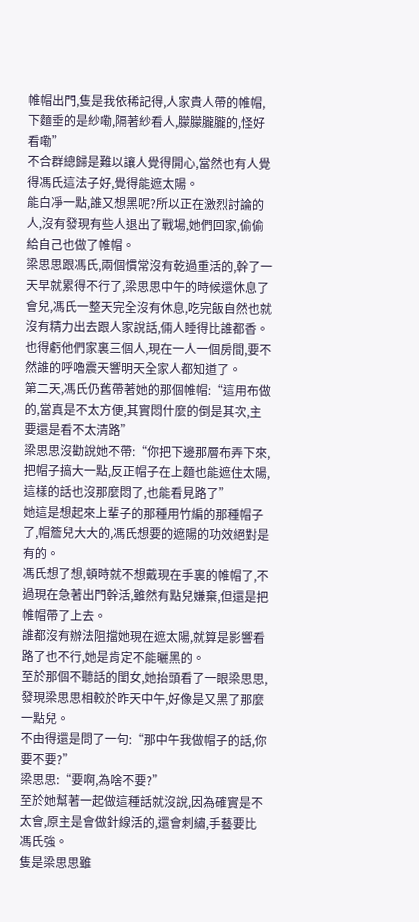帷帽出門,隻是我依稀記得,人家貴人帶的帷帽,下麵垂的是紗嘞,隔著紗看人,朦朦朧朧的,怪好看嘞”
不合群總歸是難以讓人覺得開心,當然也有人覺得馮氏這法子好,覺得能遮太陽。
能白凈一點,誰又想黑呢?所以正在激烈討論的人,沒有發現有些人退出了戰場,她們回家,偷偷給自己也做了帷帽。
梁思思跟馮氏,兩個慣常沒有乾過重活的,幹了一天早就累得不行了,梁思思中午的時候還休息了會兒,馮氏一整天完全沒有休息,吃完飯自然也就沒有精力出去跟人家說話,倆人睡得比誰都香。
也得虧他們家裏三個人,現在一人一個房間,要不然誰的呼嚕震天響明天全家人都知道了。
第二天,馮氏仍舊帶著她的那個帷帽:“這用布做的,當真是不太方便,其實悶什麼的倒是其次,主要還是看不太清路”
梁思思沒勸說她不帶:“你把下邊那層布弄下來,把帽子搞大一點,反正帽子在上麵也能遮住太陽,這樣的話也沒那麼悶了,也能看見路了”
她這是想起來上輩子的那種用竹編的那種帽子了,帽簷兒大大的,馮氏想要的遮陽的功效絕對是有的。
馮氏想了想,頓時就不想戴現在手裏的帷帽了,不過現在急著出門幹活,雖然有點兒嫌棄,但還是把帷帽帶了上去。
誰都沒有辦法阻擋她現在遮太陽,就算是影響看路了也不行,她是肯定不能曬黑的。
至於那個不聽話的閨女,她抬頭看了一眼梁思思,發現梁思思相較於昨天中午,好像是又黑了那麼一點兒。
不由得還是問了一句:“那中午我做帽子的話,你要不要?”
梁思思:“要啊,為啥不要?”
至於她幫著一起做這種話就沒說,因為確實是不太會,原主是會做針線活的,還會刺繡,手藝要比馮氏強。
隻是梁思思雖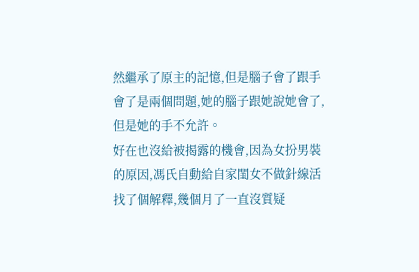然繼承了原主的記憶,但是腦子會了跟手會了是兩個問題,她的腦子跟她說她會了,但是她的手不允許。
好在也沒給被揭露的機會,因為女扮男裝的原因,馮氏自動給自家閨女不做針線活找了個解釋,幾個月了一直沒質疑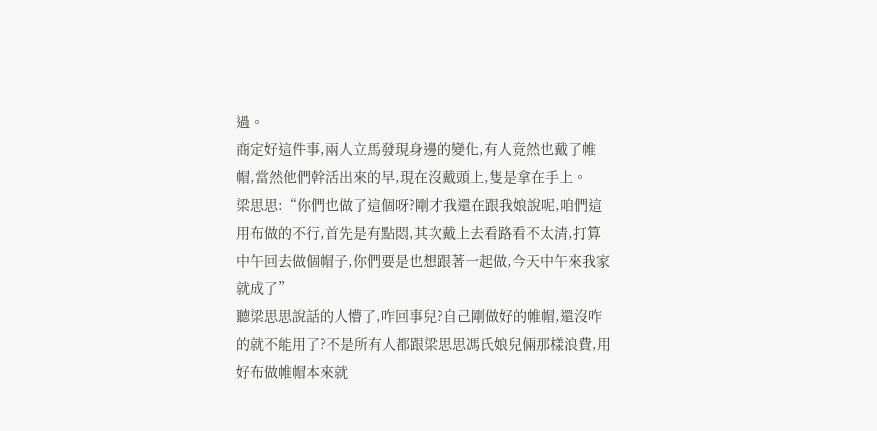過。
商定好這件事,兩人立馬發現身邊的變化,有人竟然也戴了帷帽,當然他們幹活出來的早,現在沒戴頭上,隻是拿在手上。
梁思思:“你們也做了這個呀?剛才我還在跟我娘說呢,咱們這用布做的不行,首先是有點悶,其次戴上去看路看不太清,打算中午回去做個帽子,你們要是也想跟著一起做,今天中午來我家就成了”
聽梁思思說話的人懵了,咋回事兒?自己剛做好的帷帽,還沒咋的就不能用了?不是所有人都跟梁思思馮氏娘兒倆那樣浪費,用好布做帷帽本來就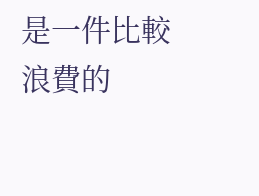是一件比較浪費的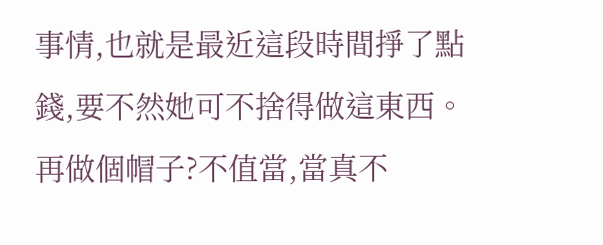事情,也就是最近這段時間掙了點錢,要不然她可不捨得做這東西。
再做個帽子?不值當,當真不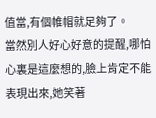值當,有個帷帽就足夠了。
當然別人好心好意的提醒,哪怕心裏是這麼想的,臉上肯定不能表現出來,她笑著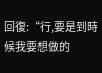回復:“行,要是到時候我要想做的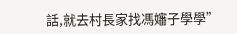話,就去村長家找馮嬸子學學”